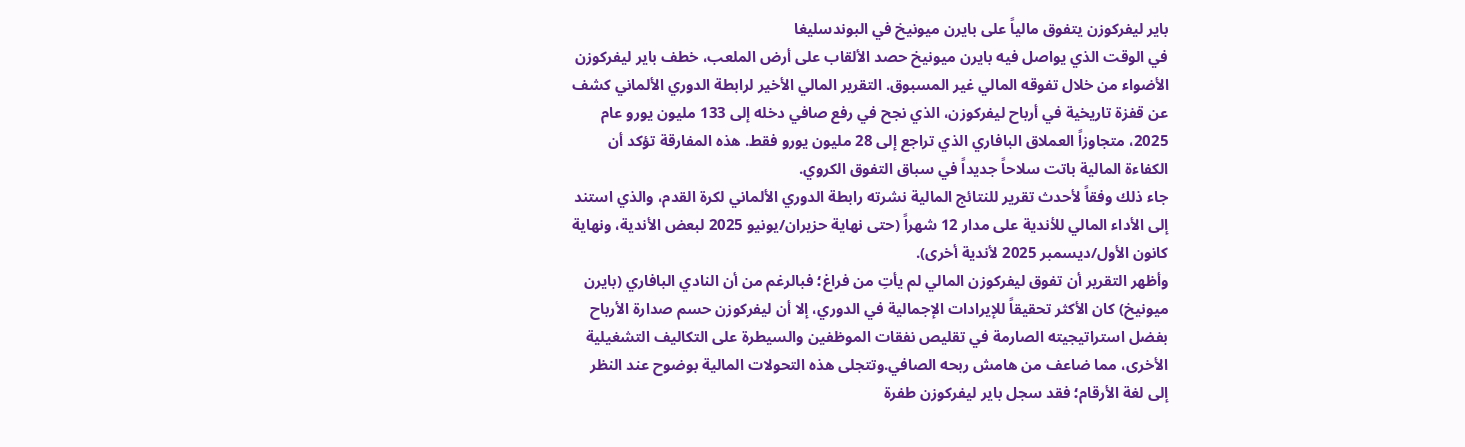باير ليفركوزن يتفوق مالياً على بايرن ميونيخ في البوندسليغا
في الوقت الذي يواصل فيه بايرن ميونيخ حصد الألقاب على أرض الملعب، خطف باير ليفركوزن الأضواء من خلال تفوقه المالي غير المسبوق. التقرير المالي الأخير لرابطة الدوري الألماني كشف عن قفزة تاريخية في أرباح ليفركوزن، الذي نجح في رفع صافي دخله إلى 133 مليون يورو عام 2025، متجاوزاً العملاق البافاري الذي تراجع إلى 28 مليون يورو فقط. هذه المفارقة تؤكد أن الكفاءة المالية باتت سلاحاً جديداً في سباق التفوق الكروي.
جاء ذلك وفقاً لأحدث تقرير للنتائج المالية نشرته رابطة الدوري الألماني لكرة القدم، والذي استند إلى الأداء المالي للأندية على مدار 12 شهراً (حتى نهاية حزيران/يونيو 2025 لبعض الأندية، ونهاية كانون الأول/ديسمبر 2025 لأندية أخرى).
وأظهر التقرير أن تفوق ليفركوزن المالي لم يأتِ من فراغ؛ فبالرغم من أن النادي البافاري (بايرن ميونيخ) كان الأكثر تحقيقاً للإيرادات الإجمالية في الدوري، إلا أن ليفركوزن حسم صدارة الأرباح بفضل استراتيجيته الصارمة في تقليص نفقات الموظفين والسيطرة على التكاليف التشغيلية الأخرى، مما ضاعف من هامش ربحه الصافي.وتتجلى هذه التحولات المالية بوضوح عند النظر إلى لغة الأرقام؛ فقد سجل باير ليفركوزن طفرة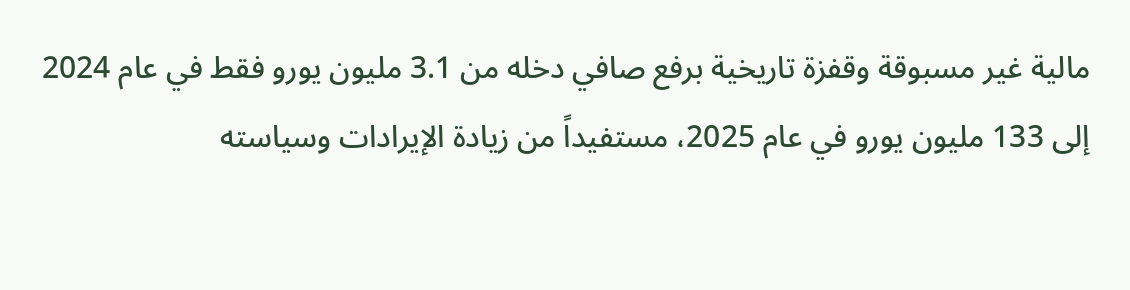مالية غير مسبوقة وقفزة تاريخية برفع صافي دخله من 3.1 مليون يورو فقط في عام 2024 إلى 133 مليون يورو في عام 2025، مستفيداً من زيادة الإيرادات وسياسته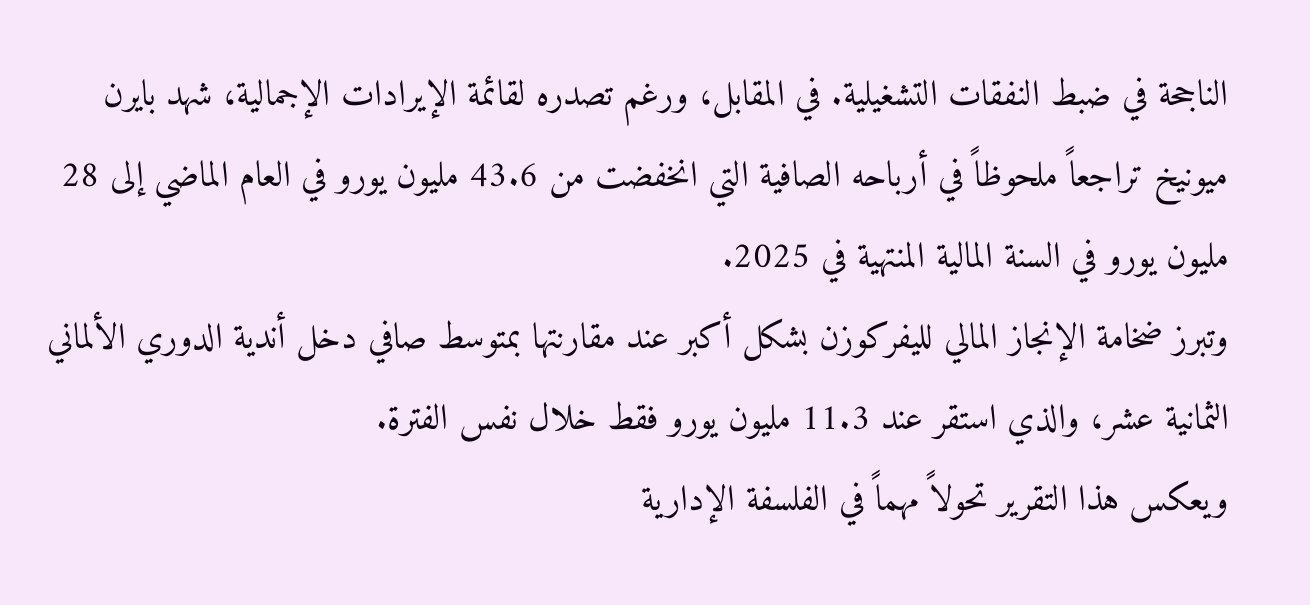الناجحة في ضبط النفقات التشغيلية. في المقابل، ورغم تصدره لقائمة الإيرادات الإجمالية، شهد بايرن ميونيخ تراجعاً ملحوظاً في أرباحه الصافية التي انخفضت من 43.6 مليون يورو في العام الماضي إلى 28 مليون يورو في السنة المالية المنتهية في 2025.
وتبرز ضخامة الإنجاز المالي لليفركوزن بشكل أكبر عند مقارنتها بمتوسط صافي دخل أندية الدوري الألماني الثمانية عشر، والذي استقر عند 11.3 مليون يورو فقط خلال نفس الفترة.
ويعكس هذا التقرير تحولاً مهماً في الفلسفة الإدارية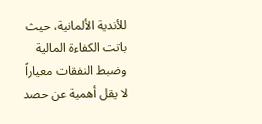للأندية الألمانية، حيث باتت الكفاءة المالية وضبط النفقات معياراً لا يقل أهمية عن حصد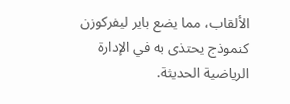الألقاب، مما يضع باير ليفركوزن كنموذج يحتذى به في الإدارة الرياضية الحديثة.